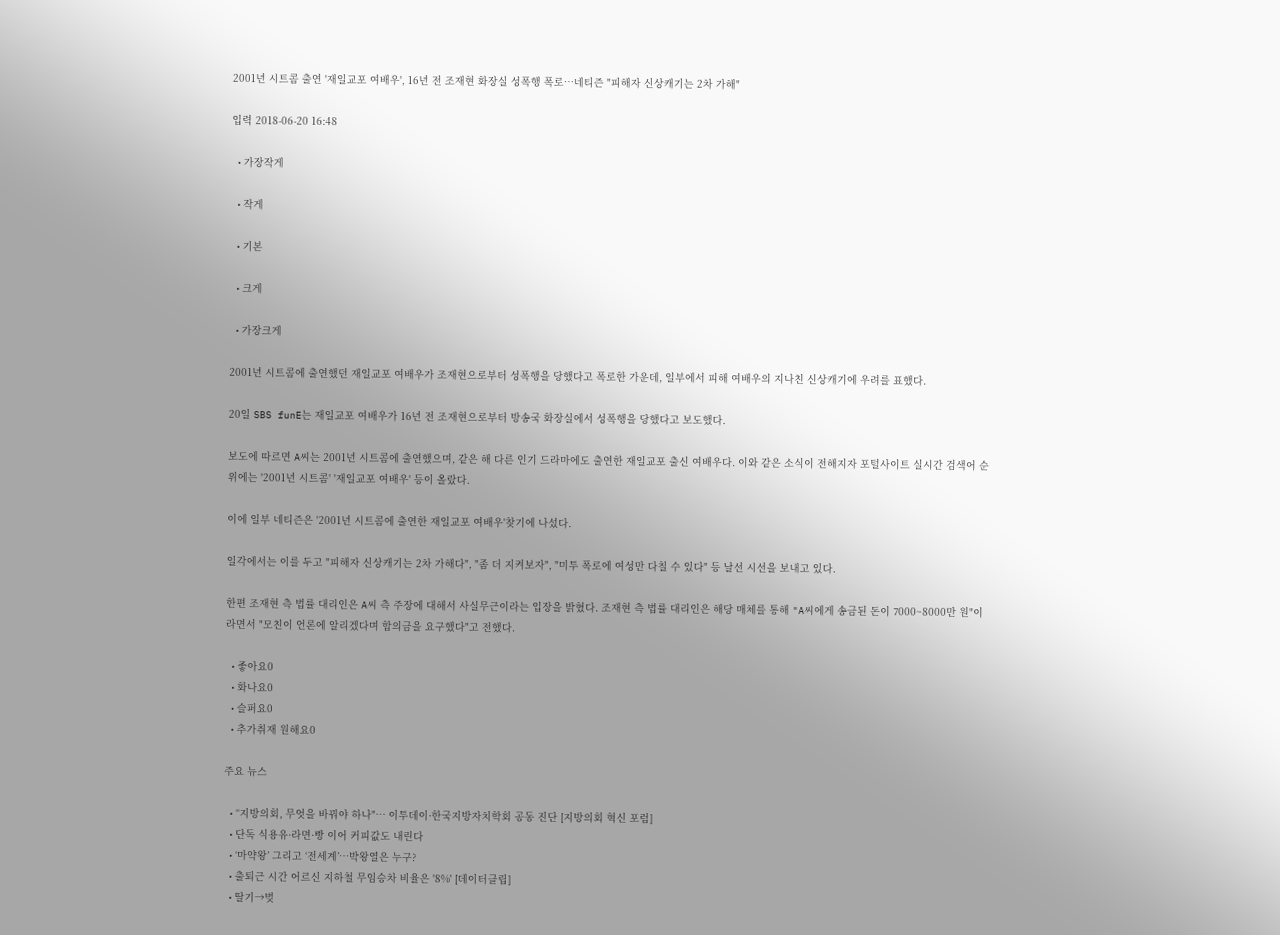2001년 시트콤 출연 '재일교포 여배우', 16년 전 조재현 화장실 성폭행 폭로…네티즌 "피해자 신상캐기는 2차 가해"

입력 2018-06-20 16:48

  • 가장작게

  • 작게

  • 기본

  • 크게

  • 가장크게

2001년 시트콤에 출연했던 재일교포 여배우가 조재현으로부터 성폭행을 당했다고 폭로한 가운데, 일부에서 피해 여배우의 지나친 신상캐기에 우려를 표했다.

20일 SBS funE는 재일교포 여배우가 16년 전 조재현으로부터 방송국 화장실에서 성폭행을 당했다고 보도했다.

보도에 따르면 A씨는 2001년 시트콤에 출연했으며, 같은 해 다른 인기 드라마에도 출연한 재일교포 출신 여배우다. 이와 같은 소식이 전해지자 포털사이트 실시간 검색어 순위에는 '2001년 시트콤' '재일교포 여배우' 등이 올랐다.

이에 일부 네티즌은 '2001년 시트콤에 출연한 재일교포 여배우'찾기에 나섰다.

일각에서는 이를 두고 "피해자 신상캐기는 2차 가해다", "좀 더 지켜보자", "미투 폭로에 여성만 다칠 수 있다" 등 날선 시선을 보내고 있다.

한편 조재현 측 법률 대리인은 A씨 측 주장에 대해서 사실무근이라는 입장을 밝혔다. 조재현 측 법률 대리인은 해당 매체를 통해 "A씨에게 송금된 돈이 7000~8000만 원"이라면서 "모친이 언론에 알리겠다며 합의금을 요구했다"고 전했다.

  • 좋아요0
  • 화나요0
  • 슬퍼요0
  • 추가취재 원해요0

주요 뉴스

  • “지방의회, 무엇을 바꿔야 하나"… 이투데이·한국지방자치학회 공동 진단 [지방의회 혁신 포럼]
  • 단독 식용유·라면·빵 이어 커피값도 내린다
  • ‘마약왕’ 그리고 ‘전세계’…박왕열은 누구?
  • 출퇴근 시간 어르신 지하철 무임승차 비율은 '8%' [데이터클립]
  • 딸기→벚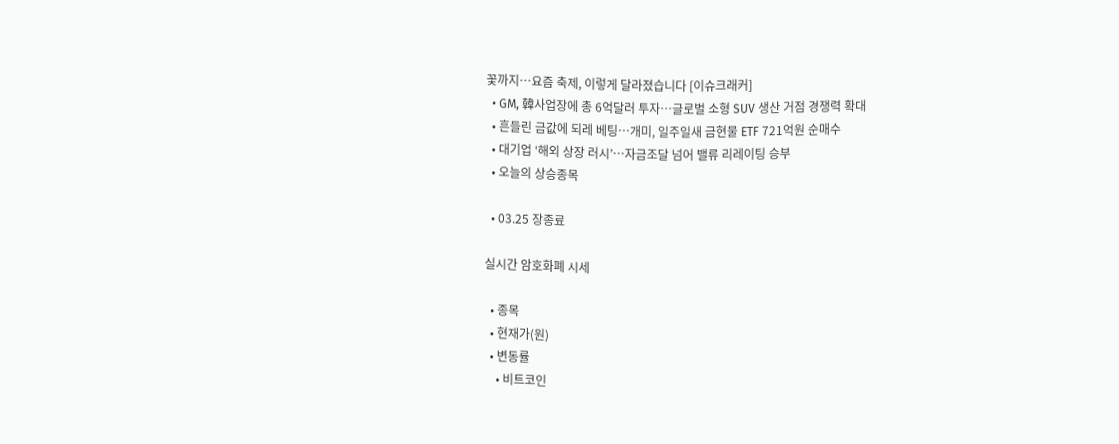꽃까지…요즘 축제, 이렇게 달라졌습니다 [이슈크래커]
  • GM, 韓사업장에 총 6억달러 투자…글로벌 소형 SUV 생산 거점 경쟁력 확대
  • 흔들린 금값에 되레 베팅…개미, 일주일새 금현물 ETF 721억원 순매수
  • 대기업 ‘해외 상장 러시’…자금조달 넘어 밸류 리레이팅 승부
  • 오늘의 상승종목

  • 03.25 장종료

실시간 암호화폐 시세

  • 종목
  • 현재가(원)
  • 변동률
    • 비트코인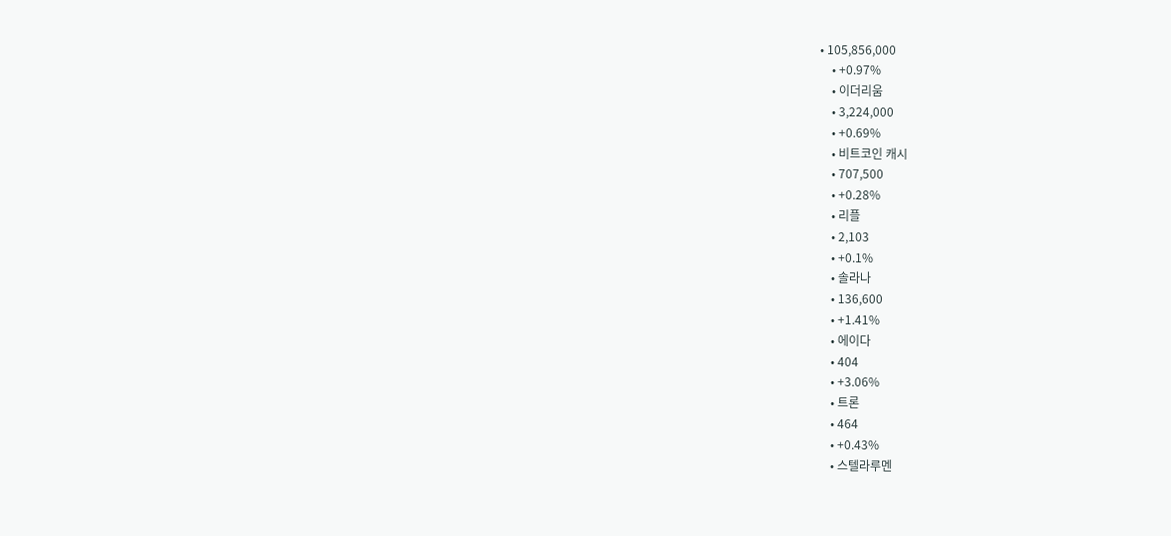• 105,856,000
    • +0.97%
    • 이더리움
    • 3,224,000
    • +0.69%
    • 비트코인 캐시
    • 707,500
    • +0.28%
    • 리플
    • 2,103
    • +0.1%
    • 솔라나
    • 136,600
    • +1.41%
    • 에이다
    • 404
    • +3.06%
    • 트론
    • 464
    • +0.43%
    • 스텔라루멘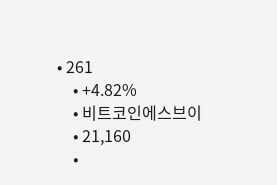• 261
    • +4.82%
    • 비트코인에스브이
    • 21,160
    •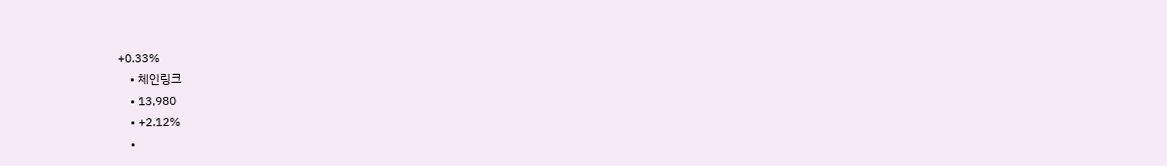+0.33%
    • 체인링크
    • 13,980
    • +2.12%
    •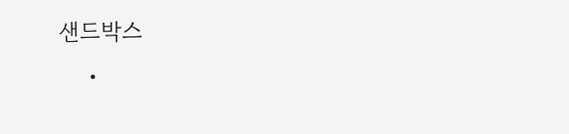샌드박스
    •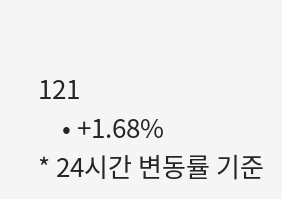121
    • +1.68%
* 24시간 변동률 기준